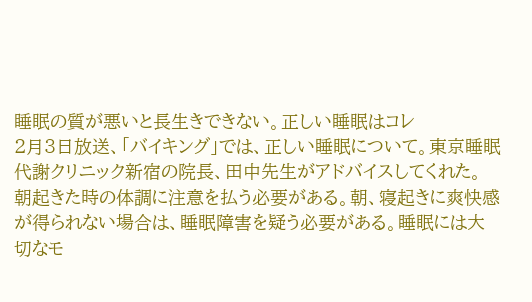睡眠の質が悪いと長生きできない。正しい睡眠はコレ
2月3日放送、「バイキング」では、正しい睡眠について。東京睡眠代謝クリニック新宿の院長、田中先生がアドバイスしてくれた。
朝起きた時の体調に注意を払う必要がある。朝、寝起きに爽快感が得られない場合は、睡眠障害を疑う必要がある。睡眠には大切なモ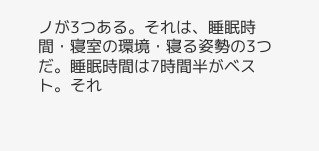ノが3つある。それは、睡眠時間・寝室の環境・寝る姿勢の3つだ。睡眠時間は7時間半がベスト。それ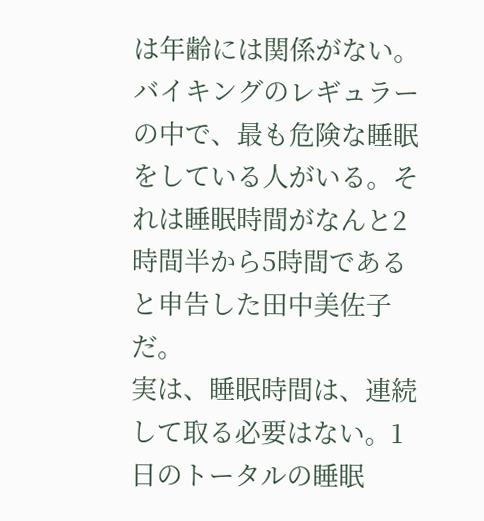は年齢には関係がない。バイキングのレギュラーの中で、最も危険な睡眠をしている人がいる。それは睡眠時間がなんと2時間半から5時間であると申告した田中美佐子だ。
実は、睡眠時間は、連続して取る必要はない。1日のトータルの睡眠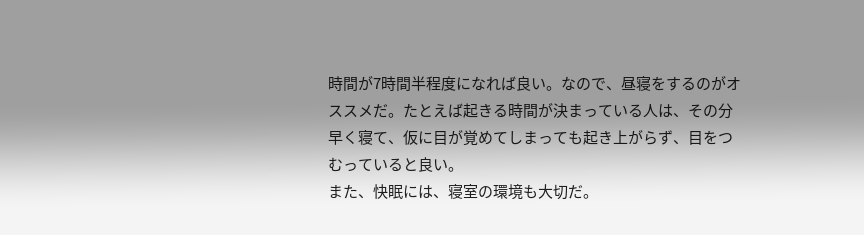時間が7時間半程度になれば良い。なので、昼寝をするのがオススメだ。たとえば起きる時間が決まっている人は、その分早く寝て、仮に目が覚めてしまっても起き上がらず、目をつむっていると良い。
また、快眠には、寝室の環境も大切だ。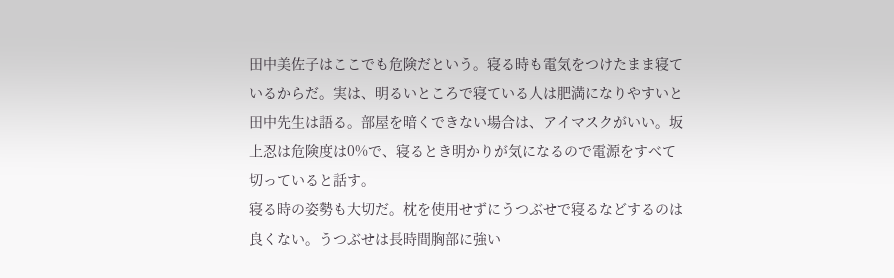田中美佐子はここでも危険だという。寝る時も電気をつけたまま寝ているからだ。実は、明るいところで寝ている人は肥満になりやすいと田中先生は語る。部屋を暗くできない場合は、アイマスクがいい。坂上忍は危険度は0%で、寝るとき明かりが気になるので電源をすべて切っていると話す。
寝る時の姿勢も大切だ。枕を使用せずにうつぶせで寝るなどするのは良くない。うつぶせは長時間胸部に強い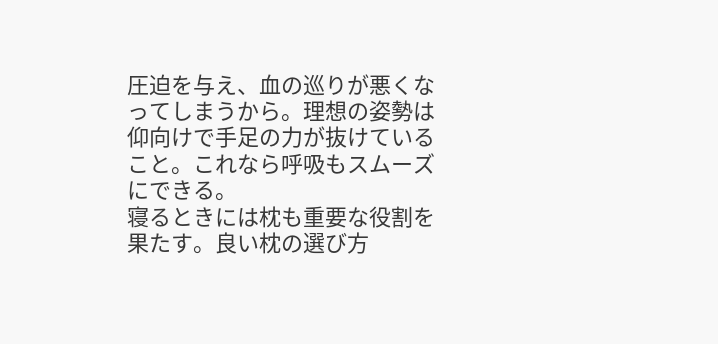圧迫を与え、血の巡りが悪くなってしまうから。理想の姿勢は仰向けで手足の力が抜けていること。これなら呼吸もスムーズにできる。
寝るときには枕も重要な役割を果たす。良い枕の選び方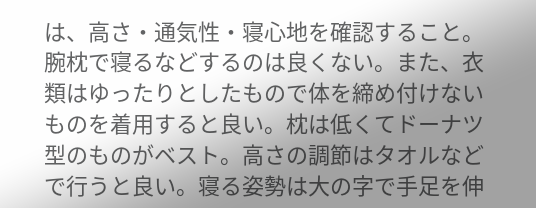は、高さ・通気性・寝心地を確認すること。腕枕で寝るなどするのは良くない。また、衣類はゆったりとしたもので体を締め付けないものを着用すると良い。枕は低くてドーナツ型のものがベスト。高さの調節はタオルなどで行うと良い。寝る姿勢は大の字で手足を伸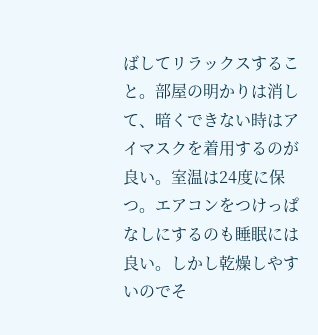ばしてリラックスすること。部屋の明かりは消して、暗くできない時はアイマスクを着用するのが良い。室温は24度に保つ。エアコンをつけっぱなしにするのも睡眠には良い。しかし乾燥しやすいのでそ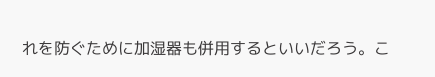れを防ぐために加湿器も併用するといいだろう。こ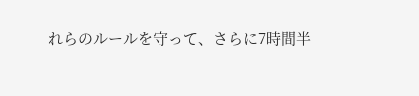れらのルールを守って、さらに7時間半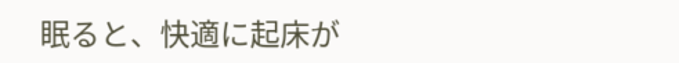眠ると、快適に起床が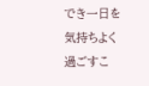でき一日を気持ちよく過ごすこ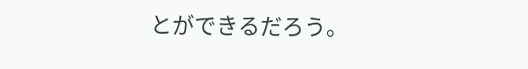とができるだろう。